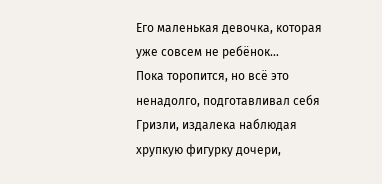Его маленькая девочка, которая уже совсем не ребёнок…
Пока торопится, но всё это ненадолго, подготавливал себя Гризли, издалека наблюдая хрупкую фигурку дочери,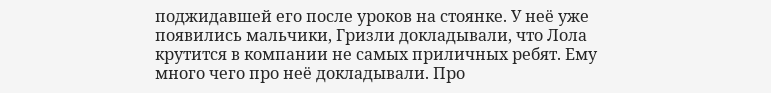поджидавшей его после уроков на стоянке. У неё уже появились мальчики, Гризли докладывали, что Лола крутится в компании не самых приличных ребят. Ему много чего про неё докладывали. Про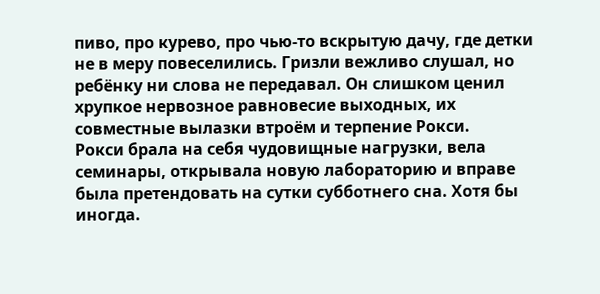пиво, про курево, про чью-то вскрытую дачу, где детки не в меру повеселились. Гризли вежливо слушал, но ребёнку ни слова не передавал. Он слишком ценил хрупкое нервозное равновесие выходных, их совместные вылазки втроём и терпение Рокси.
Рокси брала на себя чудовищные нагрузки, вела семинары, открывала новую лабораторию и вправе была претендовать на сутки субботнего сна. Хотя бы иногда.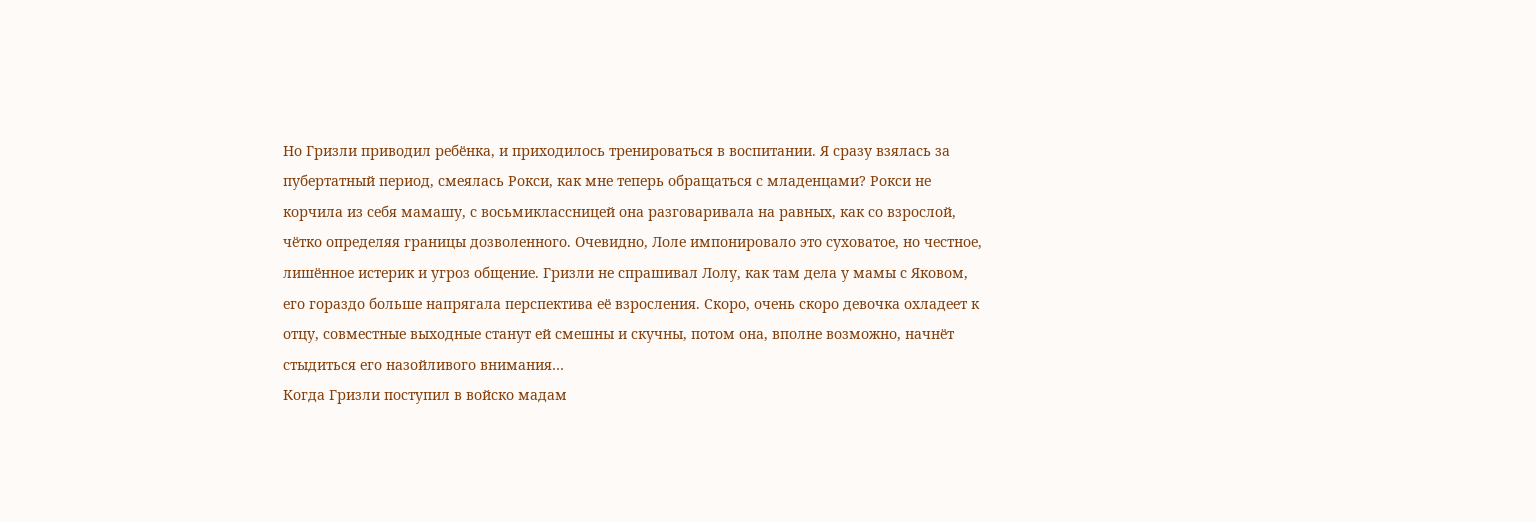Но Гризли приводил ребёнка, и приходилось тренироваться в воспитании. Я сразу взялась за пубертатный период, смеялась Рокси, как мне теперь обращаться с младенцами? Рокси не корчила из себя мамашу, с восьмиклассницей она разговаривала на равных, как со взрослой, чётко определяя границы дозволенного. Очевидно, Лоле импонировало это суховатое, но честное, лишённое истерик и угроз общение. Гризли не спрашивал Лолу, как там дела у мамы с Яковом, его гораздо больше напрягала перспектива её взросления. Скоро, очень скоро девочка охладеет к отцу, совместные выходные станут ей смешны и скучны, потом она, вполне возможно, начнёт стыдиться его назойливого внимания…
Когда Гризли поступил в войско мадам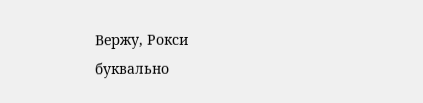Вержу, Рокси буквально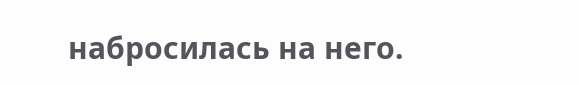набросилась на него.